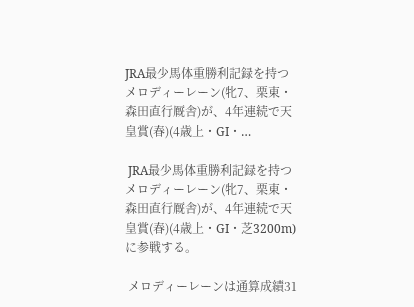JRA最少馬体重勝利記録を持つメロディーレーン(牝7、栗東・森田直行厩舎)が、4年連続で天皇賞(春)(4歳上・GI・…

 JRA最少馬体重勝利記録を持つメロディーレーン(牝7、栗東・森田直行厩舎)が、4年連続で天皇賞(春)(4歳上・GI・芝3200m)に参戦する。

 メロディーレーンは通算成績31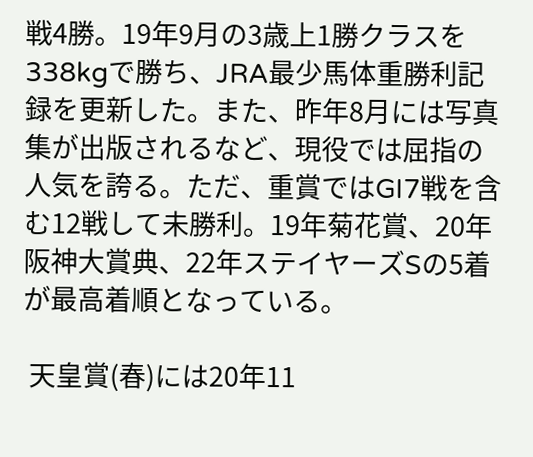戦4勝。19年9月の3歳上1勝クラスを338kgで勝ち、JRA最少馬体重勝利記録を更新した。また、昨年8月には写真集が出版されるなど、現役では屈指の人気を誇る。ただ、重賞ではGI7戦を含む12戦して未勝利。19年菊花賞、20年阪神大賞典、22年ステイヤーズSの5着が最高着順となっている。

 天皇賞(春)には20年11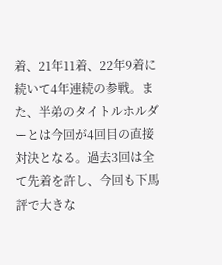着、21年11着、22年9着に続いて4年連続の参戦。また、半弟のタイトルホルダーとは今回が4回目の直接対決となる。過去3回は全て先着を許し、今回も下馬評で大きな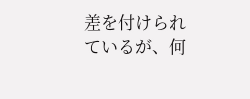差を付けられているが、何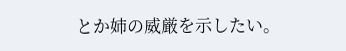とか姉の威厳を示したい。